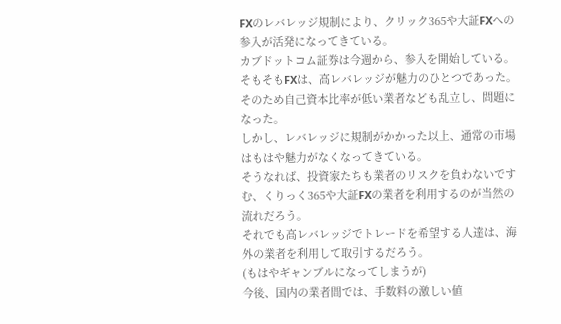FXのレバレッジ規制により、クリック365や大証FXへの参入が活発になってきている。
カブドットコム証券は今週から、参入を開始している。
そもそもFXは、高レバレッジが魅力のひとつであった。
そのため自己資本比率が低い業者なども乱立し、問題になった。
しかし、レバレッジに規制がかかった以上、通常の市場はもはや魅力がなくなってきている。
そうなれば、投資家たちも業者のリスクを負わないですむ、くりっく365や大証FXの業者を利用するのが当然の流れだろう。
それでも高レバレッジでトレードを希望する人達は、海外の業者を利用して取引するだろう。
(もはやギャンブルになってしまうが)
今後、国内の業者間では、手数料の激しい値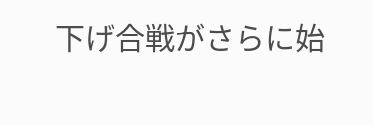下げ合戦がさらに始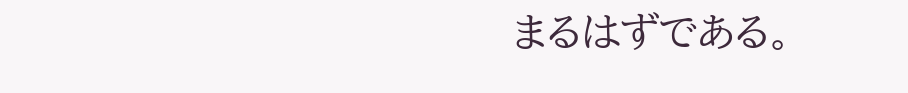まるはずである。